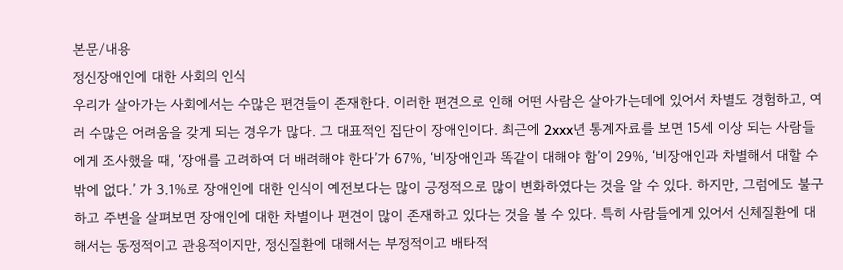본문/내용
정신장애인에 대한 사회의 인식
우리가 살아가는 사회에서는 수많은 편견들이 존재한다. 이러한 편견으로 인해 어떤 사람은 살아가는데에 있어서 차별도 경험하고, 여러 수많은 어려움을 갖게 되는 경우가 많다. 그 대표적인 집단이 장애인이다. 최근에 2xxx년 통계자료를 보면 15세 이상 되는 사람들에게 조사했을 때, ‘장애를 고려하여 더 배려해야 한다’가 67%, ‘비장애인과 똑같이 대해야 함’이 29%, ‘비장애인과 차별해서 대할 수 밖에 없다.’ 가 3.1%로 장애인에 대한 인식이 예전보다는 많이 긍정적으로 많이 변화하였다는 것을 알 수 있다. 하지만, 그럼에도 불구하고 주변을 살펴보면 장애인에 대한 차별이나 편견이 많이 존재하고 있다는 것을 볼 수 있다. 특히 사람들에게 있어서 신체질환에 대해서는 동정적이고 관용적이지만, 정신질환에 대해서는 부정적이고 배타적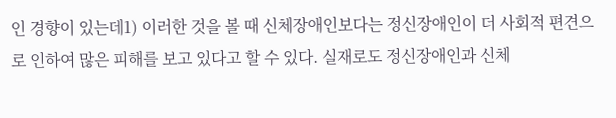인 경향이 있는데1) 이러한 것을 볼 때 신체장애인보다는 정신장애인이 더 사회적 편견으로 인하여 많은 피해를 보고 있다고 할 수 있다. 실재로도 정신장애인과 신체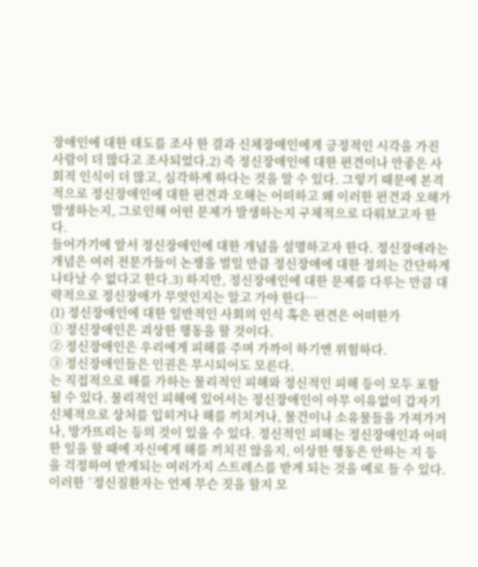장애인에 대한 태도를 조사 한 결과 신체장애인에게 긍정적인 시각을 가진 사람이 더 많다고 조사되었다.2) 즉 정신장애인에 대한 편견이나 안좋은 사회적 인식이 더 많고, 심각하게 하다는 것을 알 수 있다. 그렇기 때문에 본격적으로 정신장애인에 대한 편견과 오해는 어떠하고 왜 이러한 편견과 오해가 발생하는지, 그로인해 어떤 문제가 발생하는지 구체적으로 다뤄보고자 한다.
들어가기에 앞서 정신장애인에 대한 개념을 설명하고자 한다. 정신장애라는 개념은 여러 전문가들이 논쟁을 벌일 만큼 정신장애에 대한 정의는 간단하게 나타날 수 없다고 한다.3) 하지만, 정신장애인에 대한 문제를 다루는 만큼 대략적으로 정신장애가 무엇인지는 알고 가야 한다…
(1) 정신장애인에 대한 일반적인 사회의 인식 혹은 편견은 어떠한가
① 정신장애인은 괴상한 행동을 할 것이다.
② 정신장애인은 우리에게 피해를 주며 가까이 하기엔 위험하다.
③ 정신장애인들은 인권은 무시되어도 모른다.
는 직접적으로 해를 가하는 물리적인 피해와 정신적인 피해 등이 모두 포함될 수 있다. 물리적인 피해에 있어서는 정신장애인이 아무 이유없이 갑자기 신체적으로 상처를 입히거나 해를 끼치거나, 물건이나 소유물들을 가져가거나, 망가뜨리는 등의 것이 있을 수 있다. 정신적인 피해는 정신장애인과 어떠한 일을 할 때에 자신에게 해를 끼치진 않을지, 이상한 행동은 안하는 지 등을 걱정하여 받게되는 여러가지 스트레스를 받게 되는 것을 예로 들 수 있다. 이러한 `정신질환자는 언제 무슨 짓을 할지 모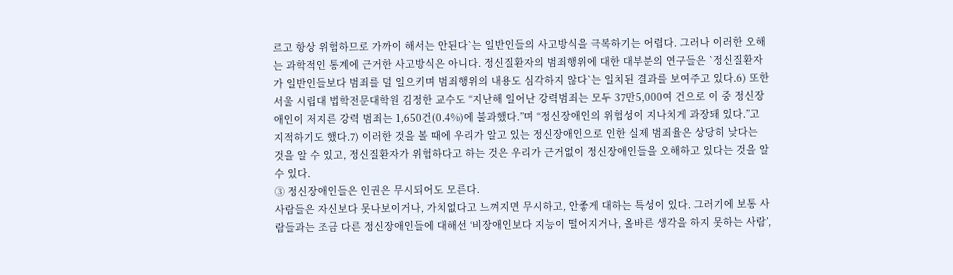르고 항상 위험하므로 가까이 해서는 안된다`는 일반인들의 사고방식을 극복하기는 어렵다. 그러나 이러한 오해는 과학적인 통계에 근거한 사고방식은 아니다. 정신질환자의 범죄행위에 대한 대부분의 연구들은 `정신질환자가 일반인들보다 범죄를 덜 일으키며 범죄행위의 내용도 심각하지 않다`는 일치된 결과를 보여주고 있다.6) 또한 서울 시립대 법학전문대학원 김정한 교수도 “지난해 일어난 강력범죄는 모두 37만5,000여 건으로 이 중 정신장애인이 저지른 강력 범죄는 1,650건(0.4%)에 불과했다.”며 “정신장애인의 위험성이 지나치게 과장돼 있다.”고 지적하기도 했다.7) 이러한 것을 볼 때에 우리가 알고 있는 정신장애인으로 인한 실제 범죄율은 상당히 낮다는 것을 알 수 있고, 정신질환자가 위험하다고 하는 것은 우리가 근거없이 정신장애인들을 오해하고 있다는 것을 알 수 있다.
③ 정신장애인들은 인권은 무시되어도 모른다.
사람들은 자신보다 못나보이거나, 가치없다고 느껴지면 무시하고, 안좋게 대하는 특성이 있다. 그러기에 보통 사람들과는 조금 다른 정신장애인들에 대해선 ‘비장애인보다 지능이 떨어지거나, 올바른 생각을 하지 못하는 사람’,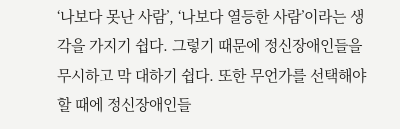‘나보다 못난 사람’, ‘나보다 열등한 사람’이라는 생각을 가지기 쉽다. 그렇기 때문에 정신장애인들을 무시하고 막 대하기 쉽다. 또한 무언가를 선택해야 할 때에 정신장애인들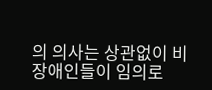의 의사는 상관없이 비장애인들이 임의로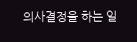의사결정을 하는 일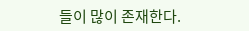들이 많이 존재한다.